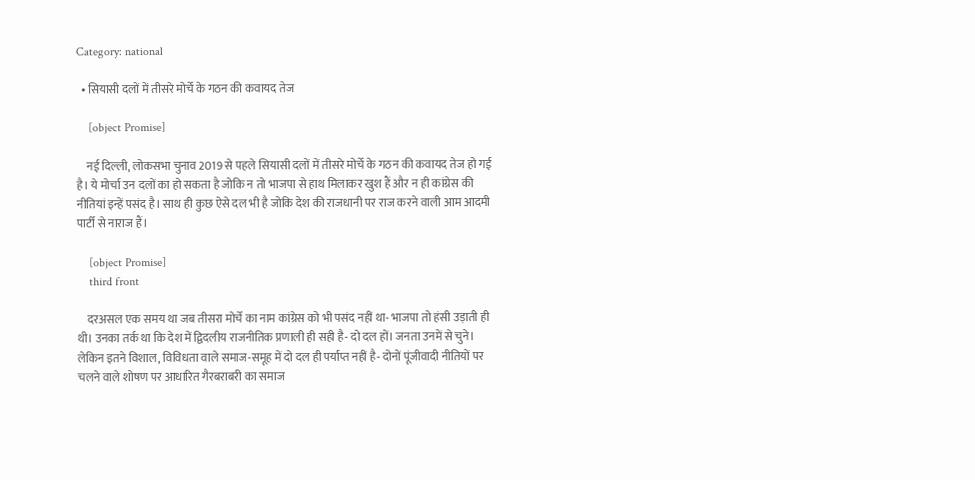Category: national

  • सियासी दलों में तीसरे मोर्चे के गठन की कवायद तेज

    [object Promise]

    नई दिल्ली, लोकसभा चुनाव 2019 से पहले सियासी दलों में तीसरे मोर्चे के गठन की कवायद तेज हो गई है। ये मोर्चा उन दलों का हो सकता है जोकि न तो भाजपा से हाथ मिलाकर खुश हैं और न ही कांग्रेस की नीतियां इन्हें पसंद है। साथ ही कुछ ऐसे दल भी है जोकि देश की राजधानी पर राज करने वाली आम आदमी पार्टी से नाराज हैं।

    [object Promise]
    third front

    दरअसल एक समय था जब तीसरा मोर्चे का नाम कांग्रेस को भी पसंद नहीं था- भाजपा तो हंसी उड़ाती ही थी। उनका तर्क था कि देश में द्विदलीय राजनीतिक प्रणाली ही सही है- दो दल हों। जनता उनमें से चुने। लेकिन इतने विशाल, विविधता वाले समाज-समूह में दो दल ही पर्याप्त नहीं है- दोनों पूंजीवादी नीतियों पर चलने वाले शोषण पर आधारित गैरबराबरी का समाज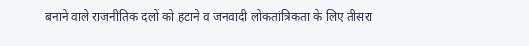बनाने वाले राजनीतिक दलों को हटाने व जनवादी लोकतांत्रिकता के लिए तीसरा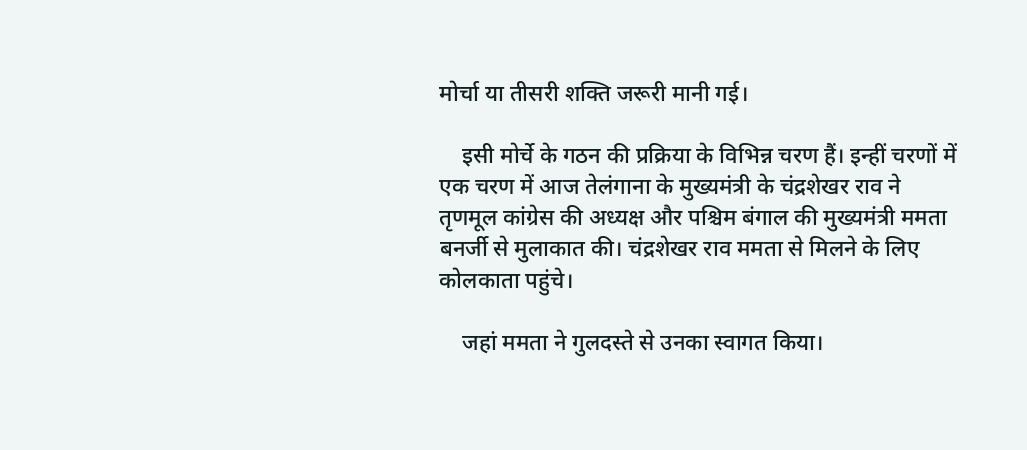मोर्चा या तीसरी शक्ति जरूरी मानी गई।

    इसी मोर्चे के गठन की प्रक्रिया के विभिन्न चरण हैं। इन्हीं चरणों में एक चरण में आज तेलंगाना के मुख्यमंत्री के चंद्रशेखर राव ने तृणमूल कांग्रेस की अध्यक्ष और पश्चिम बंगाल की मुख्यमंत्री ममता बनर्जी से मुलाकात की। चंद्रशेखर राव ममता से मिलने के लिए कोलकाता पहुंचे।

    जहां ममता ने गुलदस्ते से उनका स्वागत किया।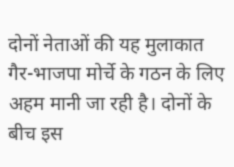दोनों नेताओं की यह मुलाकात गैर-भाजपा मोर्चे के गठन के लिए अहम मानी जा रही है। दोनों के बीच इस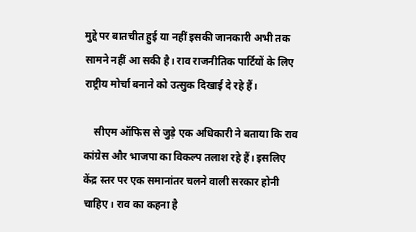मुद्दे पर बातचीत हुई या नहीं इसकी जानकारी अभी तक सामने नहीं आ सकी है। राव राजनीतिक पार्टियों के लिए राष्ट्रीय मोर्चा बनाने को उत्सुक दिखाई दे रहे हैं।

    सीएम ऑफिस से जुड़े एक अधिकारी ने बताया कि राव कांग्रेस और भाजपा का विकल्प तलाश रहे हैं। इसलिए केंद्र स्तर पर एक समानांतर चलने वाली सरकार होनी चाहिए। राव का कहना है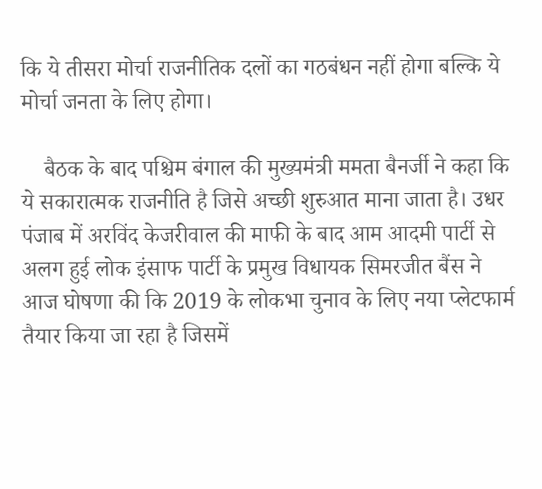कि ये तीसरा मोर्चा राजनीतिक दलों का गठबंधन नहीं होगा बल्कि ये मोर्चा जनता के लिए होगा।

    बैठक के बाद पश्चिम बंगाल की मुख्यमंत्री ममता बैनर्जी ने कहा कि ये सकारात्मक राजनीति है जिसे अच्छी शुरुआत माना जाता है। उधर पंजाब में अरविंद केजरीवाल की माफी के बाद आम आदमी पार्टी से अलग हुई लोक इंसाफ पार्टी के प्रमुख विधायक सिमरजीत बैंस ने आज घोषणा की कि 2019 के लोकभा चुनाव के लिए नया प्लेटफार्म तैयार किया जा रहा है जिसमें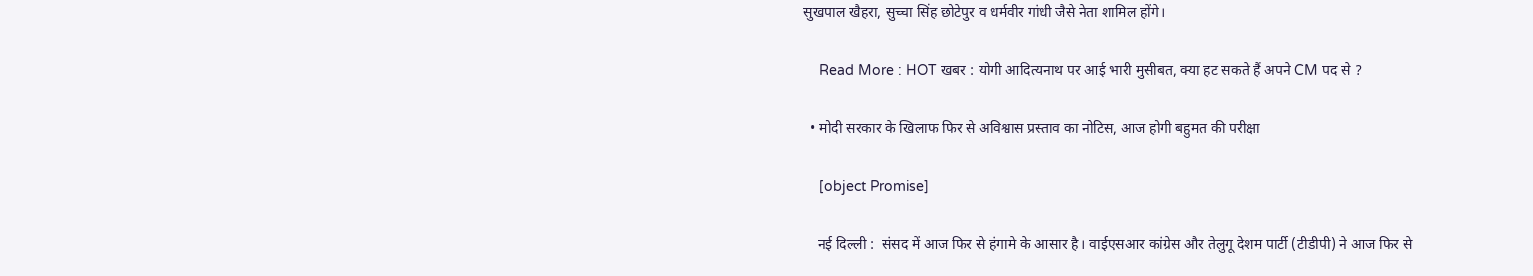सुखपाल खैहरा, सुच्चा सिंह छोटेपुर व धर्मवीर गांधी जैसे नेता शामिल होंगे।

    Read More : HOT खबर : योगी आदित्यनाथ पर आई भारी मुसीबत, क्या हट सकते हैं अपने CM पद से ?

  • मोदी सरकार के खिलाफ फिर से अविश्वास प्रस्ताव का नोटिस, आज होगी बहुमत की परीक्षा

    [object Promise]

    नई दिल्ली :  संसद में आज फिर से हंगामे के आसार है। वाईएसआर कांग्रेस और तेलुगू देशम पार्टी (टीडीपी) ने आज फिर से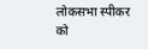लोकसभा स्पीकर को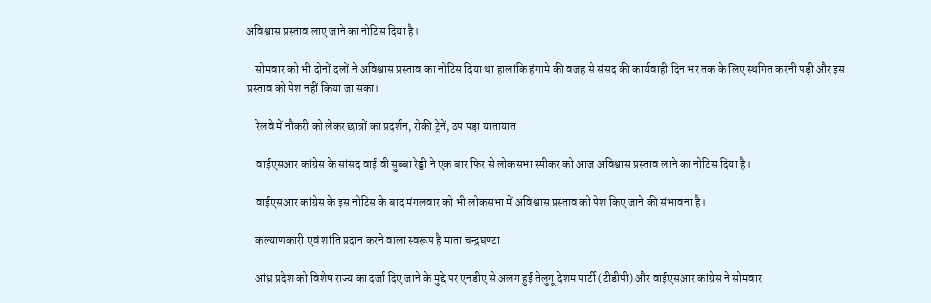अविश्वास प्रस्ताव लाए जाने का नोटिस दिया है।

    सोमवार को भी दोनों दलों ने अविश्वास प्रस्ताव का नोटिस दिया था हालांकि हंगामे की वजह से संसद की कार्यवाही दिन भर तक के लिए स्थगित करनी पड़ी और इस प्रस्ताव को पेश नहीं किया जा सका।

    रेलवे में नौकरी को लेकर छात्रों का प्रदर्शन, रोकी ट्रेनें, ठप पड़ा यातायात

    वाईएसआर कांग्रेस के सांसद वाई वी सुब्बा रेड्डी ने एक बार फिर से लोकसभा स्पीकर को आज अविश्वास प्रस्ताव लाने का नोटिस दिया है।

    वाईएसआर कांग्रेस के इस नोटिस के बाद मंगलवार को भी लोकसभा में अविश्वास प्रस्ताव को पेश किए जाने की संभावना है।

    कल्याणकारी एवं शांति प्रदान करने वाला स्वरूप है माता चन्द्रघण्टा

    आंध्र प्रदेश को विशेष राज्य का दर्जा दिए जाने के मुद्दे पर एनडीए से अलग हुई तेलुगू देशम पार्टी (टीडीपी) और वाईएसआर कांग्रेस ने सोमवार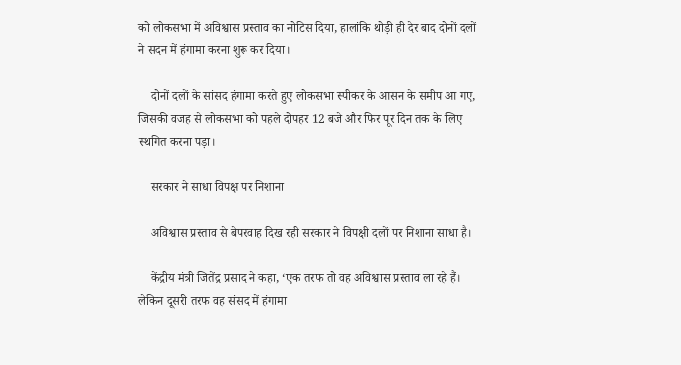को लोकसभा में अविश्वास प्रस्ताव का नोटिस दिया, हालांकि थोड़ी ही देर बाद दोनों दलों ने सदन में हंगामा करना शुरू कर दिया।

    दोनों दलों के सांसद हंगामा करते हुए लोकसभा स्पीकर के आसन के समीप आ गए, जिसकी वजह से लोकसभा को पहले दोपहर 12 बजे और फिर पूर दिन तक के लिए स्थगित करना पड़ा।

    सरकार ने साधा विपक्ष पर निशाना

    अविश्वास प्रस्ताव से बेपरवाह दिख रही सरकार ने विपक्षी दलों पर निशाना साधा है।

    केंद्रीय मंत्री जितेंद्र प्रसाद ने कहा, ‘एक तरफ तो वह अविश्वास प्रस्ताव ला रहे हैं। लेकिन दूसरी तरफ वह संसद में हंगामा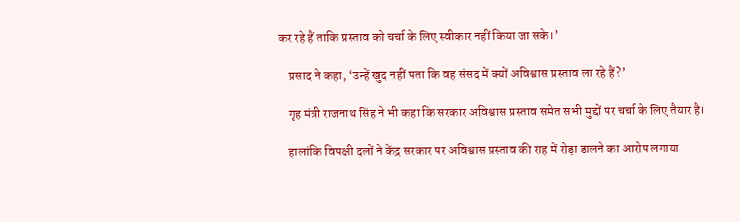कर रहे हैं ताकि प्रस्ताव को चर्चा के लिए स्वीकार नहीं किया जा सके।’

    प्रसाद ने कहा, ‘उन्हें खुद नहीं पता कि वह संसद में क्यों अविश्वास प्रस्ताव ला रहे हैं?’

    गृह मंत्री राजनाथ सिंह ने भी कहा कि सरकार अविश्वास प्रस्ताव समेत सभी मुद्दों पर चर्चा के लिए तैयार है।

    हालांकि विपक्षी दलों ने केंद्र सरकार पर अविश्वास प्रस्ताव की राह में रोड़ा डालने का आरोप लगाया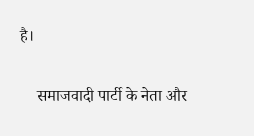है।

    समाजवादी पार्टी के नेता और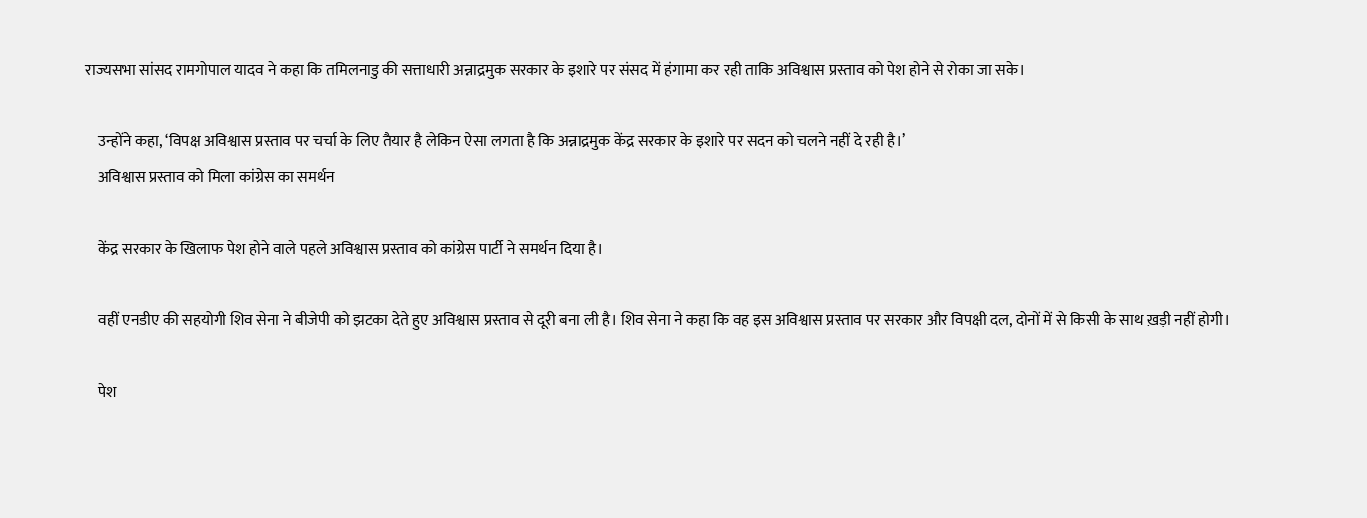राज्यसभा सांसद रामगोपाल यादव ने कहा कि तमिलनाडु की सत्ताधारी अन्नाद्रमुक सरकार के इशारे पर संसद में हंगामा कर रही ताकि अविश्वास प्रस्ताव को पेश होने से रोका जा सके।

    उन्होंने कहा, ‘विपक्ष अविश्वास प्रस्ताव पर चर्चा के लिए तैयार है लेकिन ऐसा लगता है कि अन्नाद्रमुक केंद्र सरकार के इशारे पर सदन को चलने नहीं दे रही है।’
    अविश्वास प्रस्ताव को मिला कांग्रेस का समर्थन

    केंद्र सरकार के खिलाफ पेश होने वाले पहले अविश्वास प्रस्ताव को कांग्रेस पार्टी ने समर्थन दिया है।

    वहीं एनडीए की सहयोगी शिव सेना ने बीजेपी को झटका देते हुए अविश्वास प्रस्ताव से दूरी बना ली है। शिव सेना ने कहा कि वह इस अविश्वास प्रस्ताव पर सरकार और विपक्षी दल, दोनों में से किसी के साथ ख़ड़ी नहीं होगी।

    पेश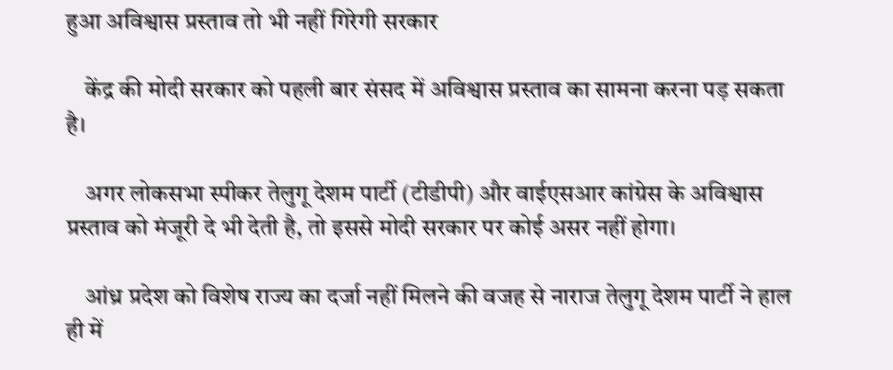हुआ अविश्वास प्रस्ताव तो भी नहीं गिरेगी सरकार

    केंद्र की मोदी सरकार को पहली बार संसद में अविश्वास प्रस्ताव का सामना करना पड़ सकता है।

    अगर लोकसभा स्पीकर तेलुगू देशम पार्टी (टीडीपी) और वाईएसआर कांग्रेस के अविश्वास प्रस्ताव को मंजूरी दे भी देती है, तो इससे मोदी सरकार पर कोई असर नहीं होगा।

    आंध्र प्रदेश को विशेष राज्य का दर्जा नहीं मिलने की वजह से नाराज तेलुगू देशम पार्टी ने हाल ही में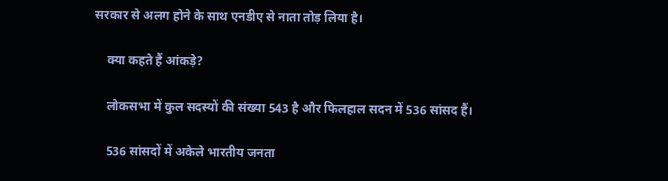सरकार से अलग होने के साथ एनडीए से नाता तोड़ लिया है।

    क्या कहते हैं आंकड़े?

    लोकसभा में कुल सदस्यों की संख्या 543 है और फिलहाल सदन में 536 सांसद हैं।

    536 सांसदों में अकेले भारतीय जनता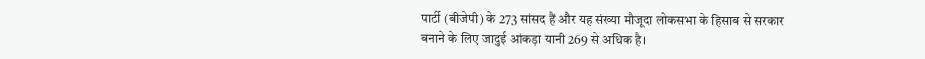पार्टी (बीजेपी) के 273 सांसद हैं और यह संख्या मौजूदा लोकसभा के हिसाब से सरकार बनाने के लिए जादुई आंकड़ा यानी 269 से अधिक है।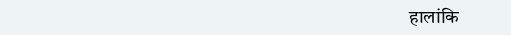हालांकि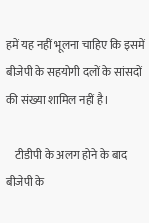हमें यह नहीं भूलना चाहिए कि इसमें बीजेपी के सहयोगी दलों के सांसदों की संख्या शामिल नहीं है।

    टीडीपी के अलग होने के बाद बीजेपी के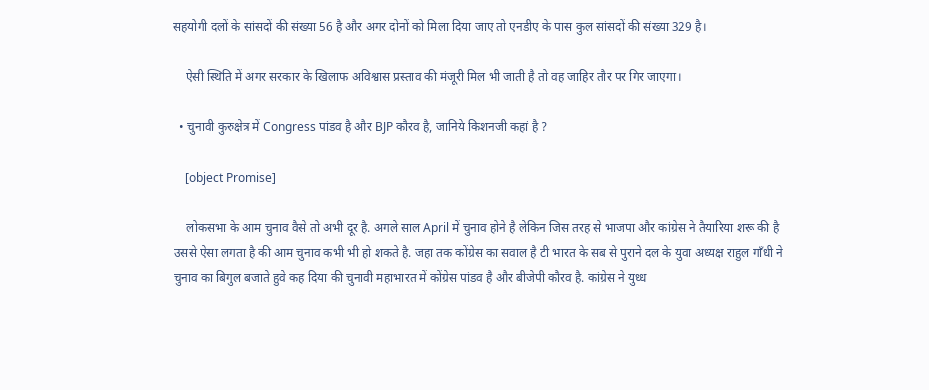सहयोगी दलों के सांसदों की संख्या 56 है और अगर दोनों को मिला दिया जाए तो एनडीए के पास कुल सांसदों की संख्या 329 है।

    ऐसी स्थिति में अगर सरकार के खिलाफ अविश्वास प्रस्ताव की मंजूरी मिल भी जाती है तो वह जाहिर तौर पर गिर जाएगा।

  • चुनावी कुरुक्षेत्र में Congress पांडव है और BJP कौरव है, जानिये किशनजी कहां है ?

    [object Promise]

    लोकसभा के आम चुनाव वैसे तो अभी दूर है. अगले साल April में चुनाव होने है लेकिन जिस तरह से भाजपा और कांग्रेस ने तैयारिया शरू की है उससे ऐसा लगता है की आम चुनाव कभी भी हो शकते है. जहा तक कोंग्रेस का सवाल है टी भारत के सब से पुराने दल के युवा अध्यक्ष राहुल गाँधी ने चुनाव का बिगुल बजाते हुवे कह दिया की चुनावी महाभारत में कोंग्रेस पांडव है और बीजेपी कौरव है. कांग्रेस ने युध्ध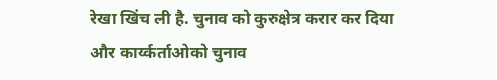रेखा खिंच ली है. चुनाव को कुरुक्षेत्र करार कर दिया और कार्य्कर्ताओको चुनाव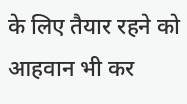के लिए तैयार रहने को आहवान भी कर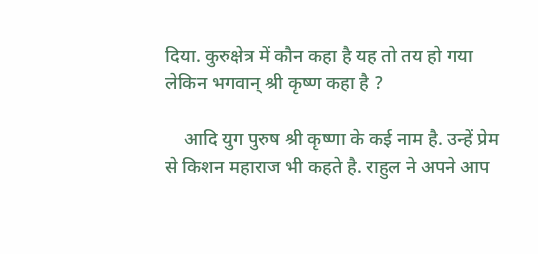दिया. कुरुक्षेत्र में कौन कहा है यह तो तय हो गया लेकिन भगवान् श्री कृष्ण कहा है ?

    आदि युग पुरुष श्री कृष्णा के कई नाम है. उन्हें प्रेम से किशन महाराज भी कहते है. राहुल ने अपने आप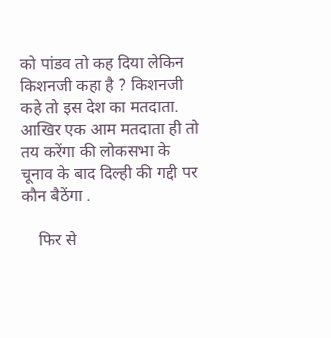को पांडव तो कह दिया लेकिन किशनजी कहा है ? किशनजी कहे तो इस देश का मतदाता. आखिर एक आम मतदाता ही तो तय करेंगा की लोकसभा के चूनाव के बाद दिल्ही की गद्दी पर कौन बैठेंगा .

    फिर से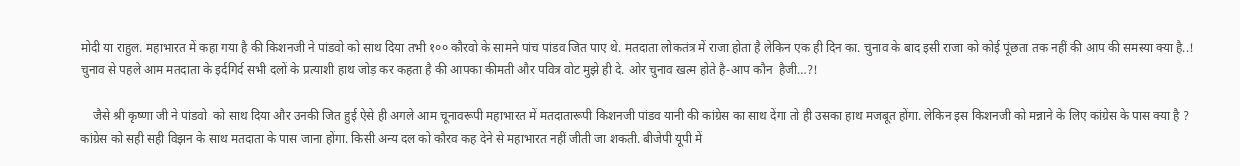मोदी या राहुल. महाभारत में कहा गया है की किशनजी ने पांडवो को साथ दिया तभी १०० कौरवो के सामने पांच पांडव जित पाए थे. मतदाता लोकतंत्र में राजा होता है लेकिन एक ही दिन का. चुनाव के बाद इसी राजा को कोई पूंछता तक नहीं की आप की समस्या क्या है..! चुनाव से पहले आम मतदाता के इर्दगिर्द सभी दलों के प्रत्याशी हाथ जोड़ कर कहता है की आपका कीमती और पवित्र वोट मुझे ही दे. ओर चुनाव खत्म होते है-आप कौन  हैजी…?!

    जैसे श्री कृष्णा जी ने पांडवो  को साथ दिया और उनकी जित हुई ऐसे ही अगले आम चूनावरूपी महाभारत में मतदातारूपी किशनजी पांडव यानी की कांग्रेस का साथ देंगा तो ही उसका हाथ मजबूत होंगा. लेकिन इस किशनजी को मन्नाने के लिए कांग्रेस के पास क्या है ? कांग्रेस को सही सही विझन के साथ मतदाता के पास जाना होंगा. किसी अन्य दल को कौरव कह देने से महाभारत नहीं जीती जा शकती. बीजेपी यूपी में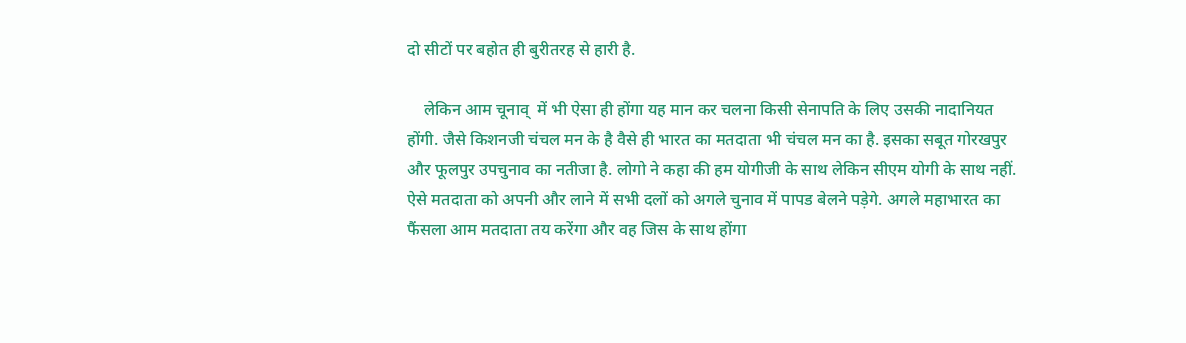दो सीटों पर बहोत ही बुरीतरह से हारी है.

    लेकिन आम चूनाव्  में भी ऐसा ही होंगा यह मान कर चलना किसी सेनापति के लिए उसकी नादानियत होंगी. जैसे किशनजी चंचल मन के है वैसे ही भारत का मतदाता भी चंचल मन का है. इसका सबूत गोरखपुर और फूलपुर उपचुनाव का नतीजा है. लोगो ने कहा की हम योगीजी के साथ लेकिन सीएम योगी के साथ नहीं. ऐसे मतदाता को अपनी और लाने में सभी दलों को अगले चुनाव में पापड बेलने पड़ेगे. अगले महाभारत का फैंसला आम मतदाता तय करेंगा और वह जिस के साथ होंगा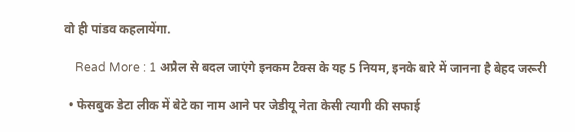वो ही पांडव कहलायेंगा.

    Read More : 1 अप्रैल से बदल जाएंगे इनकम टैक्स के यह 5 नियम, इनके बारे में जानना है बेहद जरूरी

  • फेसबुक डेटा लीक में बेटे का नाम आने पर जेडीयू नेता केसी त्यागी की सफाई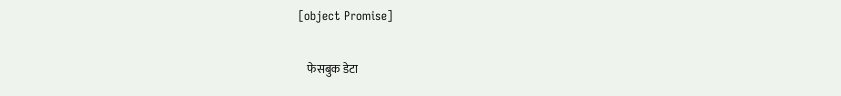[object Promise]

    फेसबुक डेटा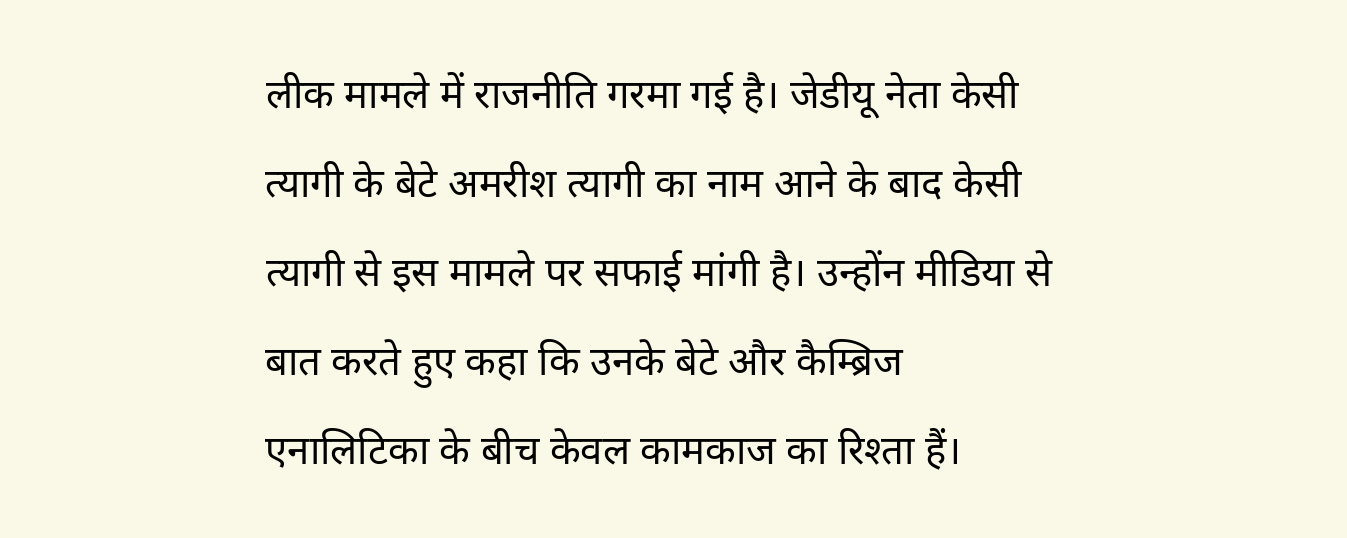लीक मामले में राजनीति गरमा गई है। जेडीयू नेता केसी त्यागी के बेटे अमरीश त्यागी का नाम आने के बाद केसी त्यागी से इस मामले पर सफाई मांगी है। उन्होंन मीडिया से बात करते हुए कहा कि उनके बेटे और कैम्ब्रिज एनालिटिका के बीच केवल कामकाज का रिश्ता हैं।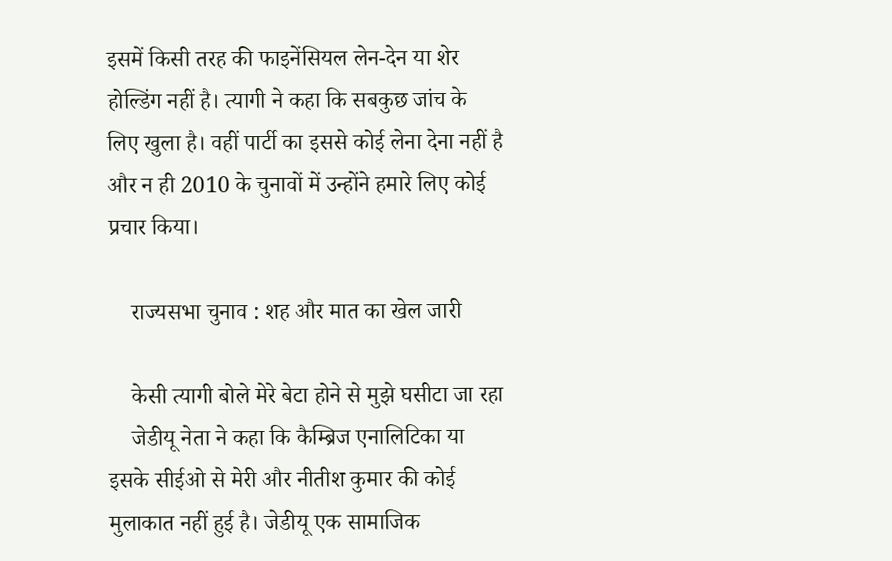इसमें किसी तरह की फाइनेंसियल लेन-देन या शेर होल्डिंग नहीं है। त्यागी ने कहा कि सबकुछ जांच के लिए खुला है। वहीं पार्टी का इससे कोई लेना देना नहीं है और न ही 2010 के चुनावों में उन्होंने हमारे लिए कोई प्रचार किया।

    राज्यसभा चुनाव : शह और मात का खेल जारी

    केसी त्यागी बोले मेरे बेटा होने से मुझे घसीटा जा रहा
    जेडीयू नेता ने कहा कि कैम्ब्रिज एनालिटिका या इसके सीईओ से मेरी और नीतीश कुमार की कोई मुलाकात नहीं हुई है। जेडीयू एक सामाजिक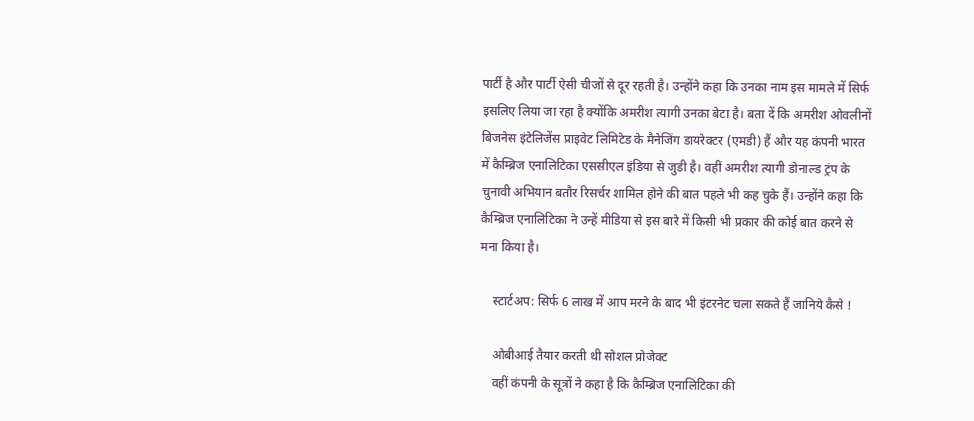पार्टी है और पार्टी ऐसी चीजों से दूर रहती है। उन्होंने कहा कि उनका नाम इस मामले में सिर्फ इसलिए लिया जा रहा है क्योंकि अमरीश त्यागी उनका बेटा है। बता दें कि अमरीश ओवलीनों बिजनेस इंटेलिजेंस प्राइवेट लिमिटेड के मैनेजिंग डायरेक्टर (एमडी) हैं और यह कंपनी भारत में कैम्ब्रिज एनालिटिका एससीएल इंडिया से जुडी है। वहीं अमरीश त्यागी डोनाल्ड ट्रंप के चुनावी अभियान बतौर रिसर्चर शामिल होने की बात पहले भी कह चुके हैं। उन्होंने कहा कि कैम्ब्रिज एनालिटिका ने उन्हें मीडिया से इस बारे में किसी भी प्रकार की कोई बात करने से मना किया है।

    स्टार्टअप: सिर्फ 6 लाख में आप मरने के बाद भी इंटरनेट चला सकते हैं जानिये कैसे !

    ओबीआई तैयार करती थी सोशल प्रोजेक्ट
    वहीं कंपनी के सूत्रों ने कहा है कि कैम्ब्रिज एनालिटिका की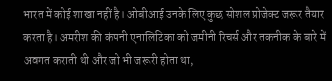भारत में कोई शाखा नहीं है। ओबीआई उनके लिए कुछ सोशल प्रोजेक्ट जरूर तैयार करता है। अमरीश की कंपनी एनालिटिका को जमीनी रिचर्स और तकनीक के बारे में अवगत कराती थी और जो भी जरूरी होता था,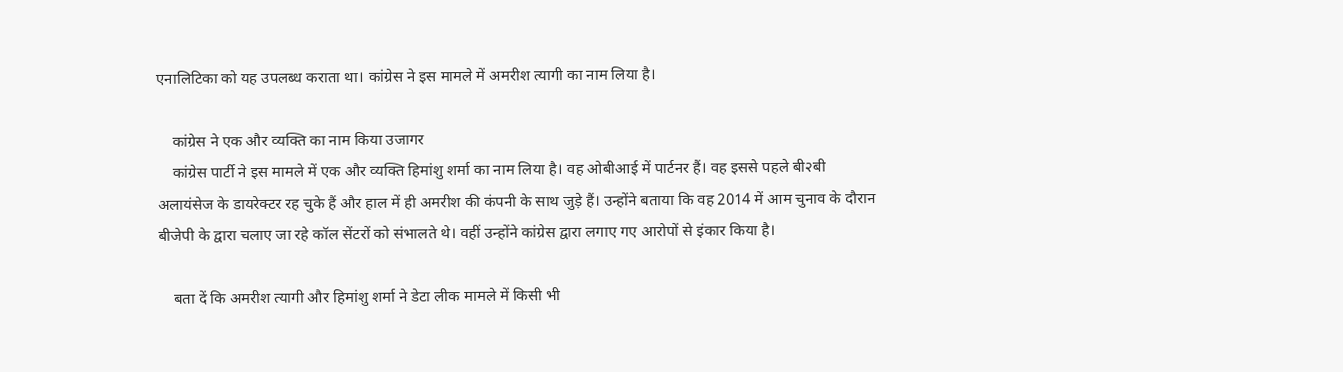एनालिटिका को यह उपलब्ध कराता था। कांग्रेस ने इस मामले में अमरीश त्यागी का नाम लिया है।

    कांग्रेस ने एक और व्यक्ति का नाम किया उजागर
    कांग्रेस पार्टी ने इस मामले में एक और व्यक्ति हिमांशु शर्मा का नाम लिया है। वह ओबीआई में पार्टनर हैं। वह इससे पहले बी२बी अलायंसेज के डायरेक्टर रह चुके हैं और हाल में ही अमरीश की कंपनी के साथ जुड़े हैं। उन्होंने बताया कि वह 2014 में आम चुनाव के दौरान बीजेपी के द्वारा चलाए जा रहे कॉल सेंटरों को संभालते थे। वहीं उन्होंने कांग्रेस द्वारा लगाए गए आरोपों से इंकार किया है।

    बता दें कि अमरीश त्यागी और हिमांशु शर्मा ने डेटा लीक मामले में किसी भी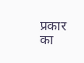प्रकार का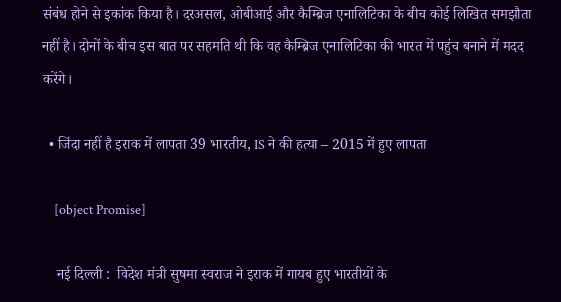संबंध होने से इकांक किया है। दरअसल, ओबीआई और कैम्ब्रिज एनालिटिका के बीच कोई लिखित समझौता नहीं है। दोनों के बीच इस बात पर सहमति थी कि वह कैम्ब्रिज एनालिटिका की भारत में पहुंच बनाने में मदद करेंगे।

  • जिंदा नहीं है इराक में लापता 39 भारतीय, IS ने की हत्या – 2015 में हुए लापता

    [object Promise]

    नई दिल्ली :  विदेश मंत्री सुषमा स्वराज ने इराक में गायब हुए भारतीयों के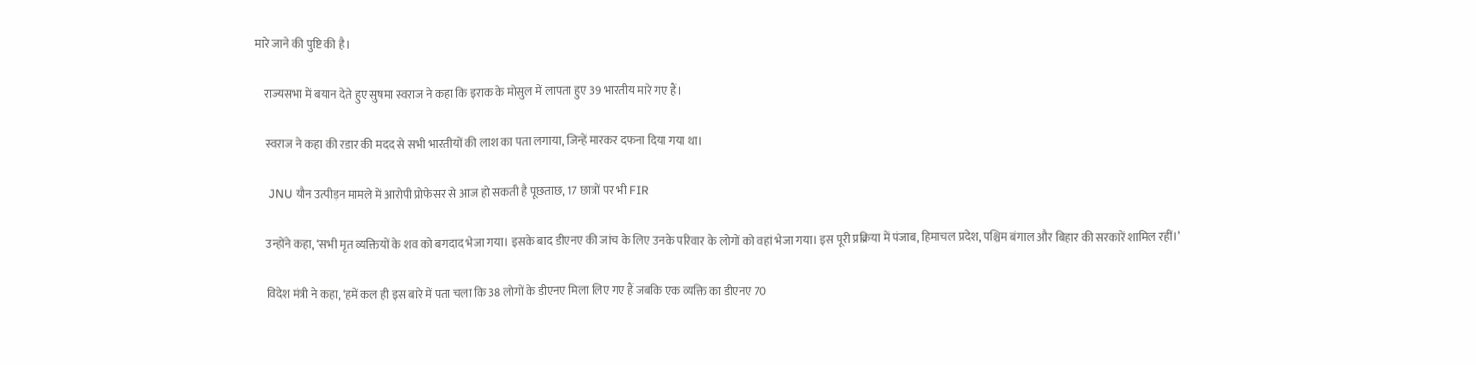मारे जाने की पुष्टि की है।

    राज्यसभा में बयान देते हुए सुषमा स्वराज ने कहा कि इराक के मोसुल में लापता हुए 39 भारतीय मारे गए हैं।

    स्वराज ने कहा की रडार की मदद से सभी भारतीयों की लाश का पता लगाया, जिन्हें मारकर दफना दिया गया था।

    JNU यौन उत्पीड़न मामले में आरोपी प्रोफेसर से आज हो सकती है पूछताछ, 17 छात्रों पर भी FIR

    उन्होंने कहा, ‘सभी मृत व्यक्तियों के शव को बगदाद भेजा गया। इसके बाद डीएनए की जांच के लिए उनके परिवार के लोगों को वहां भेजा गया। इस पूरी प्रक्रिया में पंजाब, हिमाचल प्रदेश, पश्चिम बंगाल और बिहार की सरकारें शामिल रहीं।’

    विदेश मंत्री ने कहा, ‘हमें कल ही इस बारे में पता चला कि 38 लोगों के डीएनए मिला लिए गए हैं जबकि एक व्यक्ति का डीएनए 70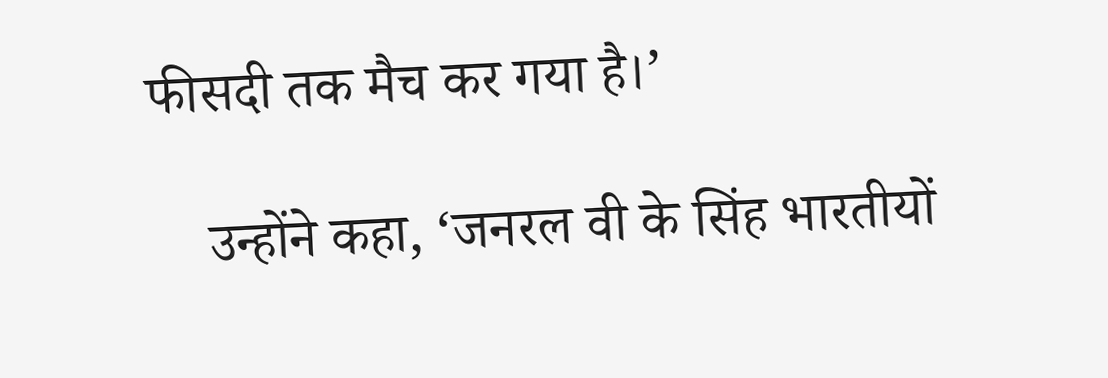फीसदी तक मैच कर गया है।’

    उन्होंने कहा, ‘जनरल वी के सिंह भारतीयों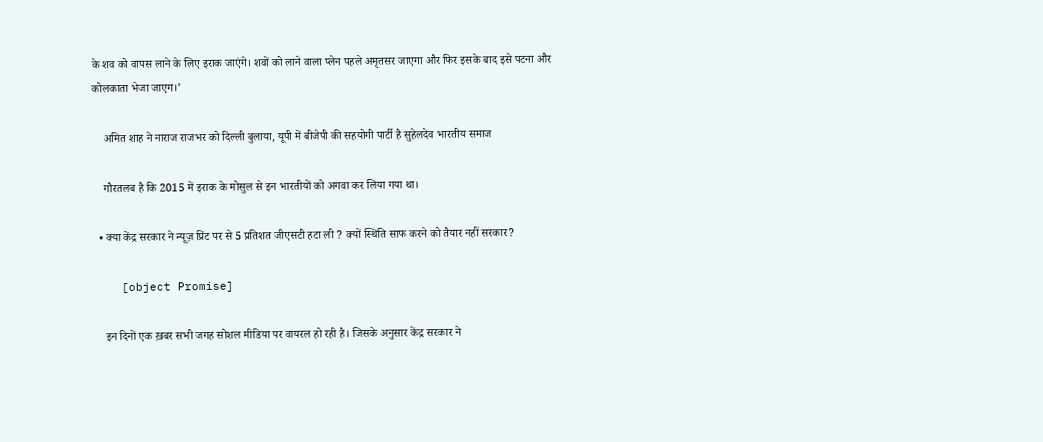के शव को वापस लाने के लिए इराक जाएंगे। शवों को लाने वाला प्लेन पहले अमृतसर जाएगा और फिर इसके बाद इसे पटना और कोलकाता भेजा जाएग।’

    अमित शाह ने नाराज राजभर को दिल्ली बुलाया, यूपी में बीजेपी की सहयोगी पार्टी है सुहेलदेव भारतीय समाज

    गौरतलब है कि 2015 में इराक के मोसुल से इन भारतीयों को अगवा कर लिया गया था।

  • क्या केंद्र सरकार ने न्यूज़ प्रिंट पर से 5 प्रतिशत जीएसटी हटा ली ? क्यों स्थिति साफ करने को तैयार नहीं सरकार?

    [object Promise]

    इन दिनों एक ख़बर सभी जगह सोशल मीडिया पर वायरल हो रही है। जिसके अनुसार केंद्र सरकार ने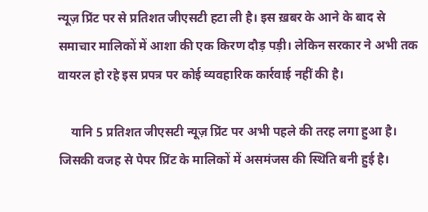न्यूज़ प्रिंट पर से प्रतिशत जीएसटी हटा ली है। इस ख़बर के आने के बाद से समाचार मालिकों में आशा की एक किरण दौड़ पड़ी। लेकिन सरकार ने अभी तक वायरल हो रहे इस प्रपत्र पर कोई व्यवहारिक कार्रवाई नहीं की है।

    यानि 5 प्रतिशत जीएसटी न्यूज़ प्रिंट पर अभी पहले की तरह लगा हुआ है। जिसकी वजह से पेपर प्रिंट के मालिकों में असमंजस की स्थिति बनी हुई है।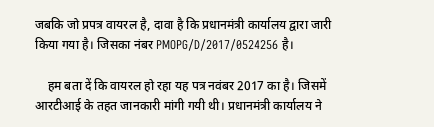जबकि जो प्रपत्र वायरल है, दावा है कि प्रधानमंत्री कार्यालय द्वारा जारी किया गया है। जिसका नंबर PMOPG/D/2017/0524256 है।

    हम बता दें कि वायरल हो रहा यह पत्र नवंबर 2017 का है। जिसमें आरटीआई के तहत जानकारी मांगी गयी थी। प्रधानमंत्री कार्यालय ने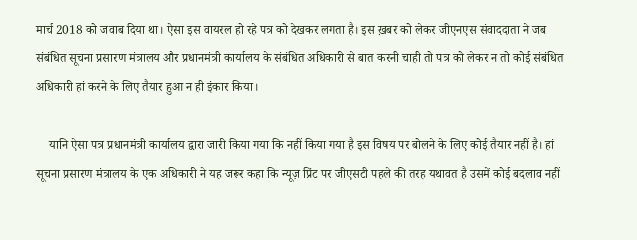मार्च 2018 को जवाब दिया था। ऐसा इस वायरल हो रहे पत्र को देखकर लगता है। इस ख़बर को लेकर जीएनएस संवाददाता ने जब संबंधित सूचना प्रसारण मंत्रालय और प्रधानमंत्री कार्यालय के संबंधित अधिकारी से बात करनी चाही तो पत्र को लेकर न तो कोई संबंधित अधिकारी हां करने के लिए तैयार हुआ न ही इंकार किया।

    यानि ऐसा पत्र प्रधानमंत्री कार्यालय द्वारा जारी किया गया कि नहीं किया गया है इस विषय पर बोलने के लिए कोई तैयार नहीं है। हां सूचना प्रसारण मंत्रालय के एक अधिकारी ने यह जरूर कहा कि न्यूज़ प्रिंट पर जीएसटी पहले की तरह यथावत है उसमें कोई बदलाव नहीं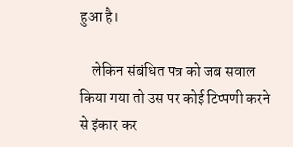हुआ है।

    लेकिन संबंधित पत्र को जब सवाल किया गया तो उस पर कोई टिप्पणी करने से इंकार कर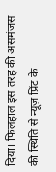दिया। फिलहाल इस तरह की असमंजस की स्थिति से न्यूज़ प्रिंट के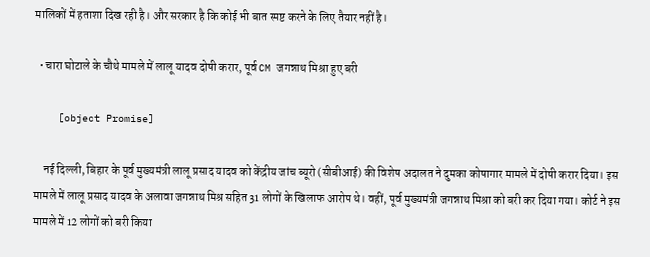मालिकों में हताशा दिख रही है। और सरकार है कि कोई भी बात स्पष्ट करने के लिए तैयार नहीं है।

  • चारा घोटाले के चौथे मामले में लालू यादव दोषी करार, पूर्व CM जगन्नाथ मिश्रा हुए बरी

    [object Promise]

    नई दिल्ली, बिहार के पूर्व मुख्यमंत्री लालू प्रसाद यादव को केंद्रीय जांच ब्यूरो (सीबीआई) की विशेष अदालत ने दुमका कोषागार मामले में दोषी करार दिया। इस मामले में लालू प्रसाद यादव के अलावा जगन्नाथ मिश्र सहित 31 लोगों के खिलाफ आरोप थे। वहीं, पूर्व मुख्यमंत्री जगन्नाथ मिश्रा को बरी कर दिया गया। कोर्ट ने इस मामले में 12 लोगों को बरी किया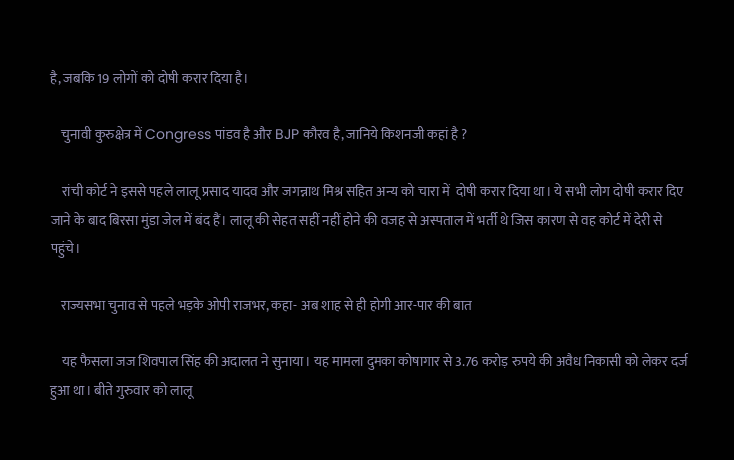है, जबकि 19 लोगों को दोषी करार दिया है।

    चुनावी कुरुक्षेत्र में Congress पांडव है और BJP कौरव है, जानिये किशनजी कहां है ?

    रांची कोर्ट ने इससे पहले लालू प्रसाद यादव और जगन्नाथ मिश्र सहित अन्य को चारा में  दोषी करार दिया था। ये सभी लोग दोषी करार दिए जाने के बाद बिरसा मुंडा जेल में बंद हैं। लालू की सेहत सहीं नहीं होने की वजह से अस्पताल में भर्ती थे जिस कारण से वह कोर्ट में देरी से पहुंचे।

    राज्यसभा चुनाव से पहले भड़के ओपी राजभर, कहा- अब शाह से ही होगी आर-पार की बात

    यह फैसला जज शिवपाल सिंह की अदालत ने सुनाया। यह मामला दुमका कोषागार से 3.76 करोड़ रुपये की अवैध निकासी को लेकर दर्ज हुआ था। बीते गुरुवार को लालू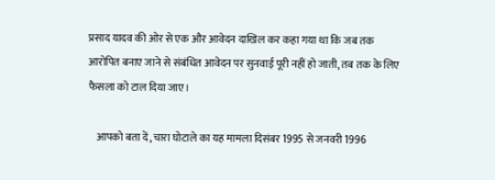प्रसाद यादव की ओर से एक और आवेदन दाखिल कर कहा गया था कि जब तक आरोपित बनाए जाने से संबंधित आवेदन पर सुनवाई पूरी नहीं हो जाती, तब तक के लिए फैसला को टाल दिया जाए।

    आपको बता दें, चारा घोटाले का यह मामला दिसंबर 1995 से जनवरी 1996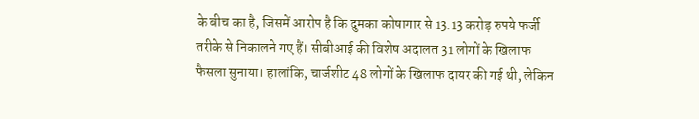के बीच का है, जिसमें आरोप है कि दुमका कोषागार से 13.13 करोड़ रुपये फर्जी तरीके से निकालने गए हैं। सीबीआई की विशेष अदालत 31 लोगों के खिलाफ फैसला सुनाया। हालांकि, चार्जशीट 48 लोगों के खिलाफ दायर की गई थी, लेकिन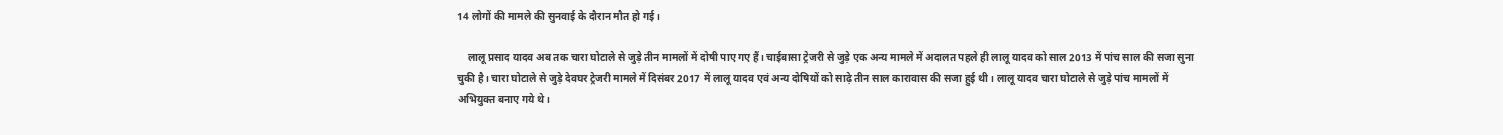14 लोगों की मामले की सुनवाई के दौरान मौत हो गई।

    लालू प्रसाद यादव अब तक चारा घोटाले से जुड़े तीन मामलों में दोषी पाए गए हैं। चाईबासा ट्रेजरी से जुड़े एक अन्य मामले में अदालत पहले ही लालू यादव को साल 2013 में पांच साल की सजा सुना चुकी है। चारा घोटाले से जुड़े देवघर ट्रेजरी मामले में दिसंबर 2017 में लालू यादव एवं अन्य दोषियों को साढ़े तीन साल कारावास की सजा हुई थी। लालू यादव चारा घोटाले से जुड़े पांच मामलों में अभियुक्त बनाए गये थे।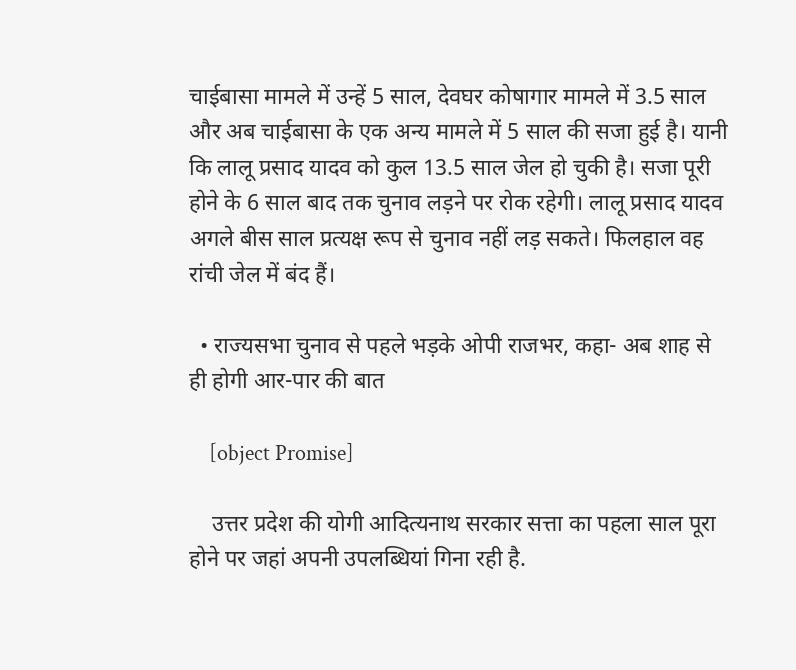चाईबासा मामले में उन्हें 5 साल, देवघर कोषागार मामले में 3.5 साल और अब चाईबासा के एक अन्य मामले में 5 साल की सजा हुई है। यानी कि लालू प्रसाद यादव को कुल 13.5 साल जेल हो चुकी है। सजा पूरी होने के 6 साल बाद तक चुनाव लड़ने पर रोक रहेगी। लालू प्रसाद यादव अगले बीस साल प्रत्यक्ष रूप से चुनाव नहीं लड़ सकते। फिलहाल वह रांची जेल में बंद हैं।

  • राज्यसभा चुनाव से पहले भड़के ओपी राजभर, कहा- अब शाह से ही होगी आर-पार की बात

    [object Promise]

    उत्तर प्रदेश की योगी आदित्यनाथ सरकार सत्ता का पहला साल पूरा होने पर जहां अपनी उपलब्धियां गिना रही है.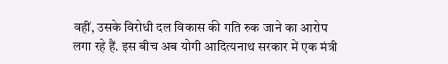वहीं, उसके विरोधी दल विकास की गति रुक जाने का आरोप लगा रहे हैं. इस बीच अब योगी आदित्यनाथ सरकार में एक मंत्री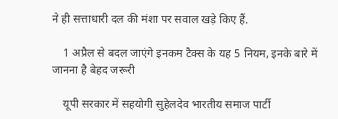ने ही सत्ताधारी दल की मंशा पर सवाल खड़े किए हैं.

    1 अप्रैल से बदल जाएंगे इनकम टैक्स के यह 5 नियम, इनके बारे में जानना है बेहद जरूरी

    यूपी सरकार में सहयोगी सुहेलदेव भारतीय समाज पार्टी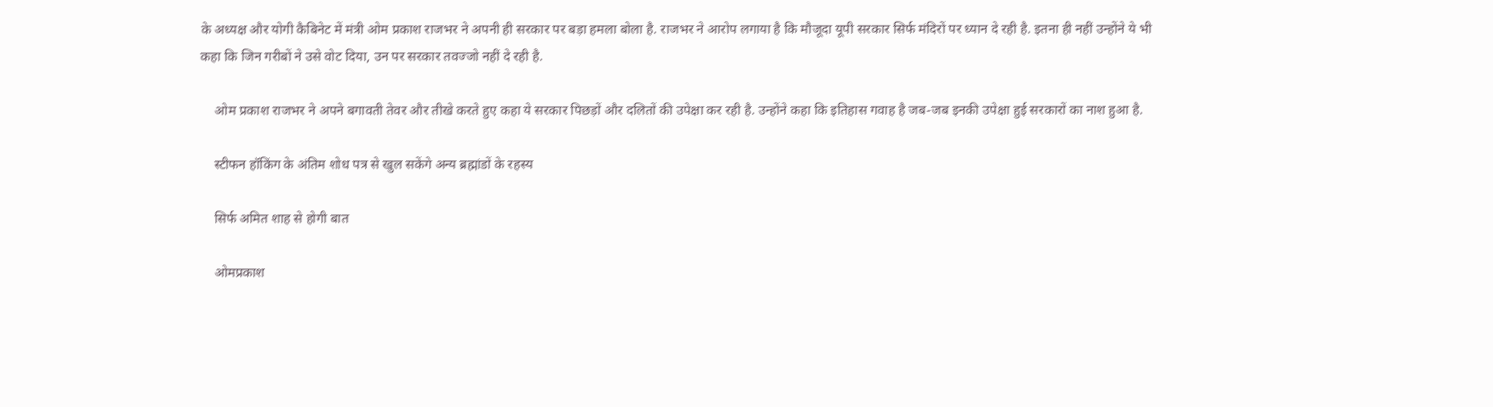के अध्यक्ष और योगी कैबिनेट में मंत्री ओम प्रकाश राजभर ने अपनी ही सरकार पर बड़ा हमला बोला है. राजभर ने आरोप लगाया है कि मौजूदा यूपी सरकार सिर्फ मंदिरों पर ध्यान दे रही है. इतना ही नहीं उन्होंने ये भी कहा कि जिन गरीबों ने उसे वोट दिया, उन पर सरकार तवज्जो नहीं दे रही है.

    ओम प्रकाश राजभर ने अपने बगावती तेवर और तीखे करते हुए कहा ये सरकार पिछड़ों और दलितों की उपेक्षा कर रही है. उन्होंने कहा कि इतिहास गवाह है जब-जब इनकी उपेक्षा हुई सरकारों का नाश हुआ है.

    स्टीफन हॉकिंग के अंतिम शोध पत्र से खुल सकेंगे अन्य ब्रह्मांडों के रहस्य

    सिर्फ अमित शाह से होगी बात

    ओमप्रकाश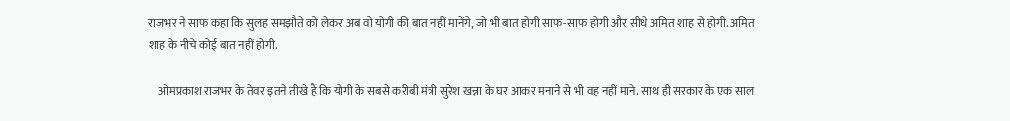राजभर ने साफ कहा कि सुलह समझौते को लेकर अब वो योगी की बात नहीं मानेंगे, जो भी बात होगी साफ-साफ होगी और सीधे अमित शाह से होगी. अमित शाह के नीचे कोई बात नहीं होगी.

    ओमप्रकाश राजभर के तेवर इतने तीखे हैं कि योगी के सबसे करीबी मंत्री सुरेश खन्ना के घर आकर मनाने से भी वह नहीं माने. साथ ही सरकार के एक साल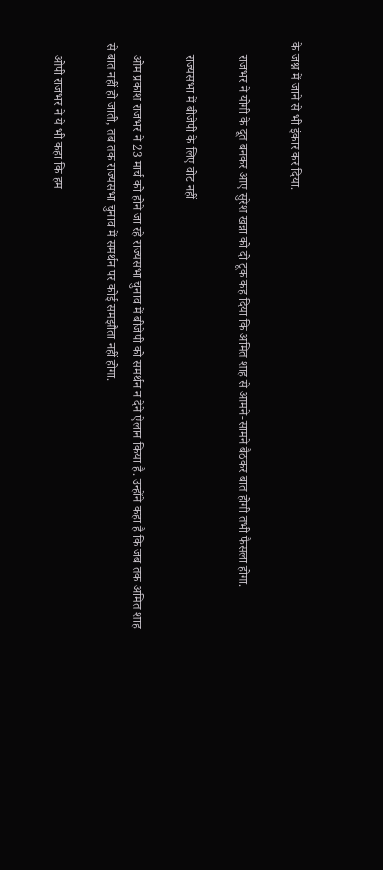के जश्न में जाने से भी इंकार कर दिया.

    राजभर ने योगी के दूत बनकर आए सुरेश खन्ना को दो टूक कह दिया कि अमित शाह से आमने-सामने बैठकर बात होगी तभी फैसला होगा.

    राज्यसभा में बीजेपी के लिए वोट नहीं

    ओम प्रकाश राजभर ने 23 मार्च को होने जा रहे राज्यसभा चुनाव में बीजेपी को समर्थन न देने ऐलान किया है. उन्होंने कहा है कि जब तक अमित शाह से बात नहीं हो जाती, तब तक राज्यसभा चुनाव में समर्थन पर कोई समझौता नहीं होगा.

    ओपी राजभर ने ये भी कहा कि हम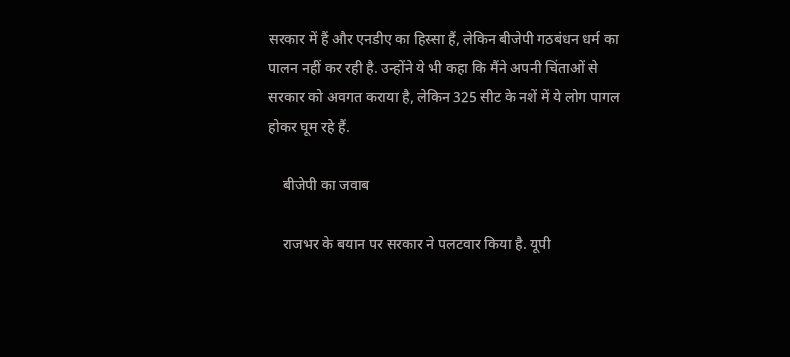सरकार में हैं और एनडीए का हिस्सा हैं, लेकिन बीजेपी गठबंधन धर्म का पालन नहीं कर रही है. उन्होंने ये भी कहा कि मैंने अपनी चिंताओं से सरकार को अवगत कराया है, लेकिन 325 सीट के नशें में ये लोग पागल होकर घूम रहे हैं.

    बीजेपी का जवाब

    राजभर के बयान पर सरकार ने पलटवार किया है. यूपी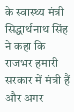के स्वास्थ्य मंत्री सिद्धार्थनाथ सिंह ने कहा कि राजभर हमारी सरकार में मंत्री हैं और अगर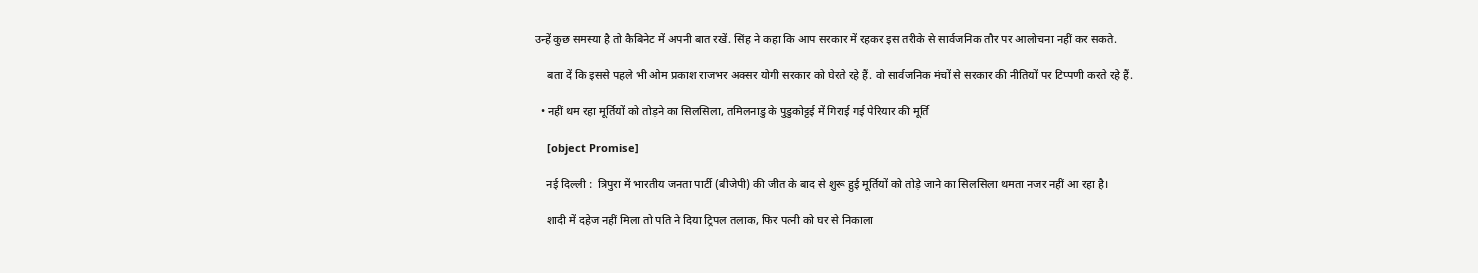उन्हें कुछ समस्या है तो कैबिनेट में अपनी बात रखें. सिंह ने कहा कि आप सरकार में रहकर इस तरीके से सार्वजनिक तौर पर आलोचना नहीं कर सकते.

    बता दें कि इससे पहले भी ओम प्रकाश राजभर अक्सर योगी सरकार को घेरते रहे हैं. वो सार्वजनिक मंचों से सरकार की नीतियों पर टिप्पणी करते रहे हैं.

  • नहीं थम रहा मूर्तियों को तोड़ने का सिलसिला, तमिलनाडु के पुडुकोट्टई में गिराई गई पेरियार की मूर्ति

    [object Promise]

    नई दिल्ली :  त्रिपुरा में भारतीय जनता पार्टी (बीजेपी) की जीत के बाद से शुरू हुई मूर्तियों को तोड़े जाने का सिलसिला थमता नजर नहीं आ रहा है।

    शादी में दहेज नहीं मिला तो पति ने दिया ट्रिपल तलाक, फिर पत्नी को घर से निकाला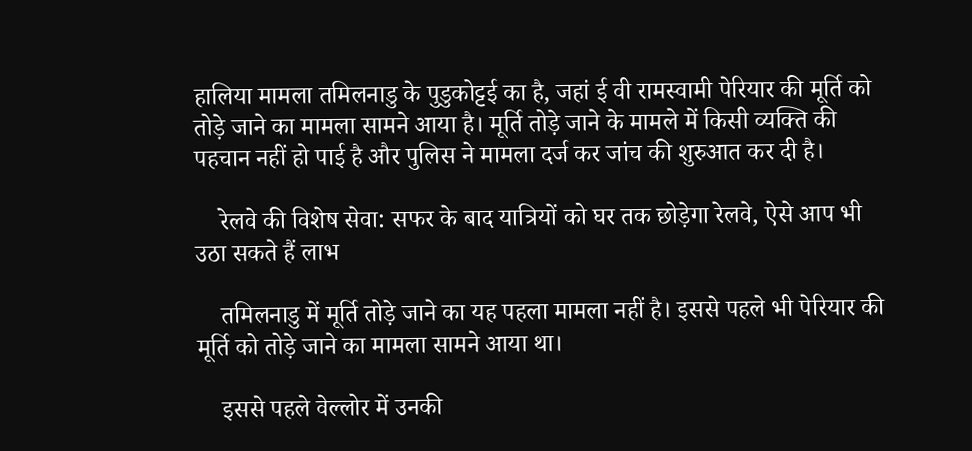हालिया मामला तमिलनाडु के पुडुकोट्टई का है, जहां ई वी रामस्वामी पेरियार की मूर्ति को तोड़े जाने का मामला सामने आया है। मूर्ति तोड़े जाने के मामले में किसी व्यक्ति की पहचान नहीं हो पाई है और पुलिस ने मामला दर्ज कर जांच की शुरुआत कर दी है।

    रेलवे की विशेष सेवा: सफर के बाद यात्रियों को घर तक छोड़ेगा रेलवे, ऐसे आप भी उठा सकते हैं लाभ

    तमिलनाडु में मूर्ति तोड़े जाने का यह पहला मामला नहीं है। इससे पहले भी पेरियार की मूर्ति को तोड़े जाने का मामला सामने आया था।

    इससे पहले वेल्लोर में उनकी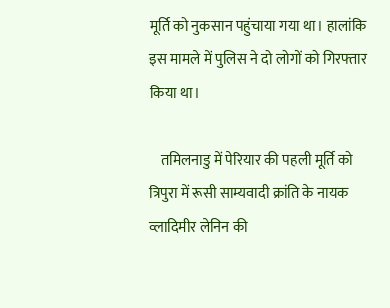मूर्ति को नुकसान पहुंचाया गया था। हालांकि इस मामले में पुलिस ने दो लोगों को गिरफ्तार किया था।

    तमिलनाडु में पेरियार की पहली मूर्ति को त्रिपुरा में रूसी साम्यवादी क्रांति के नायक व्लादिमीर लेनिन की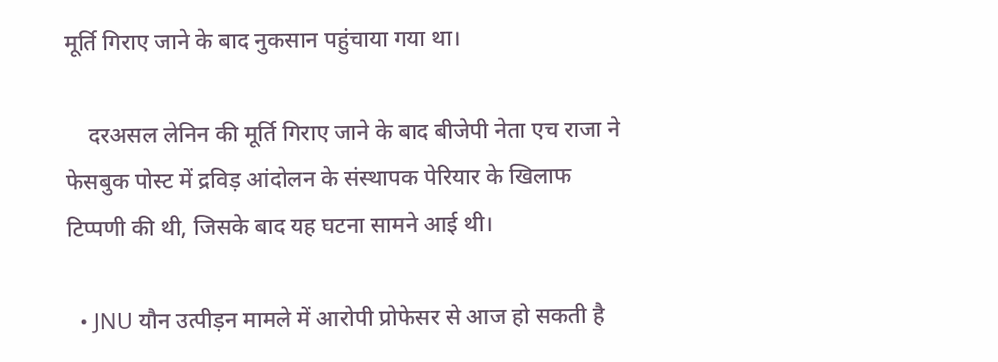मूर्ति गिराए जाने के बाद नुकसान पहुंचाया गया था।

    दरअसल लेनिन की मूर्ति गिराए जाने के बाद बीजेपी नेता एच राजा ने फेसबुक पोस्ट में द्रविड़ आंदोलन के संस्थापक पेरियार के खिलाफ टिप्पणी की थी, जिसके बाद यह घटना सामने आई थी।

  • JNU यौन उत्पीड़न मामले में आरोपी प्रोफेसर से आज हो सकती है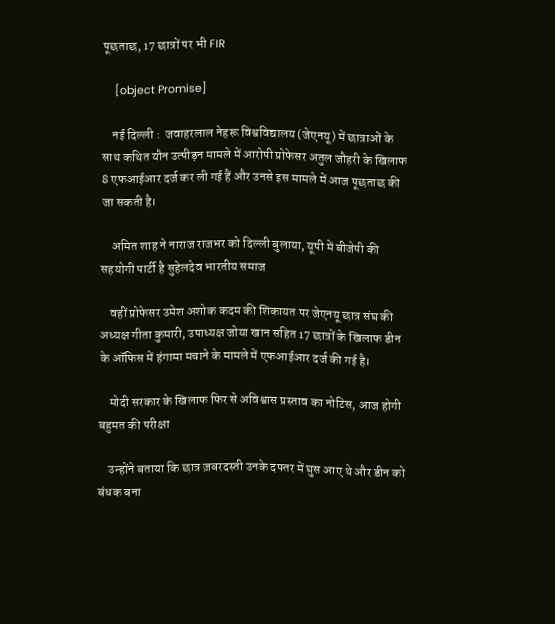पूछताछ, 17 छात्रों पर भी FIR

    [object Promise]

    नई दिल्ली :  जवाहरलाल नेहरू विश्वविद्यालय (जेएनयू) में छात्राओं के साथ कथित यौन उत्पीड़न मामले में आरोपी प्रोफेसर अतुल जौहरी के खिलाफ 8 एफआईआर दर्ज कर ली गई हैं और उनसे इस मामले में आज पूछताछ की जा सकती है।

    अमित शाह ने नाराज राजभर को दिल्ली बुलाया, यूपी में बीजेपी की सहयोगी पार्टी है सुहेलदेव भारतीय समाज

    वहीं प्रोफेसर उमेश अशोक कदम की शिकायत पर जेएनयू छात्र संघ की अध्यक्ष गीता कुमारी, उपाध्यक्ष जोया खान सहित 17 छात्रों के खिलाफ डीन के ऑफिस में हंगामा मचाने के मामले में एफआईआर दर्ज की गई है।

    मोदी सरकार के खिलाफ फिर से अविश्वास प्रस्ताव का नोटिस, आज होगी बहुमत की परीक्षा

    उन्होंने बताया कि छात्र ज़बरदस्ती उनके दफ्तर में घुस आए थे और डीन को बंधक बना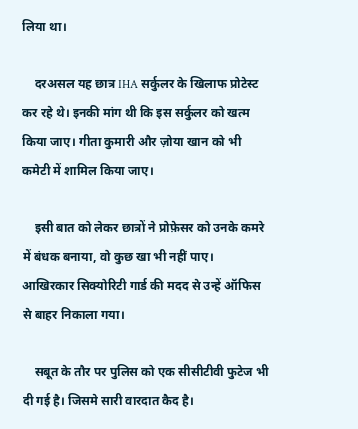लिया था।

    दरअसल यह छात्र IHA सर्कुलर के खिलाफ प्रोटेस्ट कर रहे थे। इनकी मांग थी कि इस सर्कुलर को खत्म किया जाए। गीता कुमारी और ज़ोया खान को भी कमेटी में शामिल किया जाए।

    इसी बात को लेकर छात्रों ने प्रोफ़ेसर को उनके कमरे में बंधक बनाया, वो कुछ खा भी नहीं पाए। आखिरकार सिक्योरिटी गार्ड की मदद से उन्हें ऑफिस से बाहर निकाला गया।

    सबूत के तौर पर पुलिस को एक सीसीटीवी फुटेज भी दी गई है। जिसमे सारी वारदात कैद है।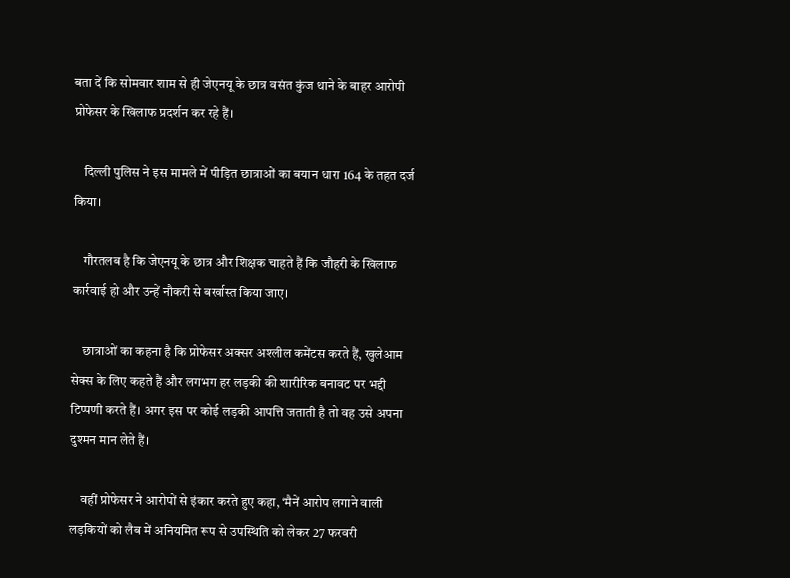बता दें कि सोमवार शाम से ही जेएनयू के छात्र वसंत कुंज थाने के बाहर आरोपी प्रोफेसर के खिलाफ प्रदर्शन कर रहे हैं।

    दिल्ली पुलिस ने इस मामले में पीड़ित छात्राओं का बयान धारा 164 के तहत दर्ज किया।

    गौरतलब है कि जेएनयू के छात्र और शिक्षक चाहते हैं कि जौहरी के खिलाफ कार्रवाई हो और उन्हें नौकरी से बर्खास्त किया जाए।

    छात्राओं का कहना है कि प्रोफेसर अक्सर अश्लील कमेंटस करते हैं, खुलेआम सेक्स के लिए कहते हैं और लगभग हर लड़की की शारीरिक बनावट पर भद्दी टिप्पणी करते हैं। अगर इस पर कोई लड़की आपत्ति जताती है तो वह उसे अपना दुश्मन मान लेते हैं।

    वहीं प्रोफेसर ने आरोपों से इंकार करते हुए कहा, ‘मैनें आरोप लगाने वाली लड़कियों को लैब में अनियमित रूप से उपस्थिति को लेकर 27 फरवरी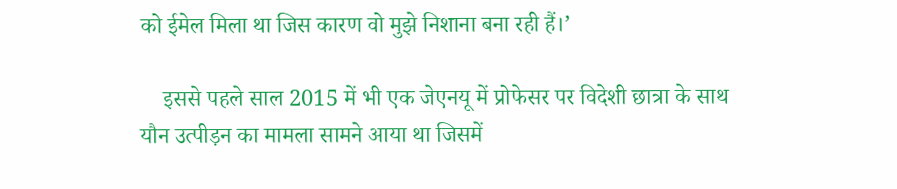को ईमेल मिला था जिस कारण वो मुझे निशाना बना रही हैं।’

    इससे पहले साल 2015 में भी एक जेएनयू में प्रोफेसर पर विदेशी छात्रा के साथ यौन उत्पीड़न का मामला सामने आया था जिसमें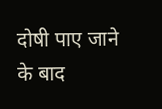दोषी पाए जाने के बाद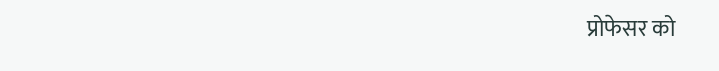प्रोफेसर को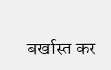बर्खास्त कर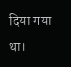दिया गया था।